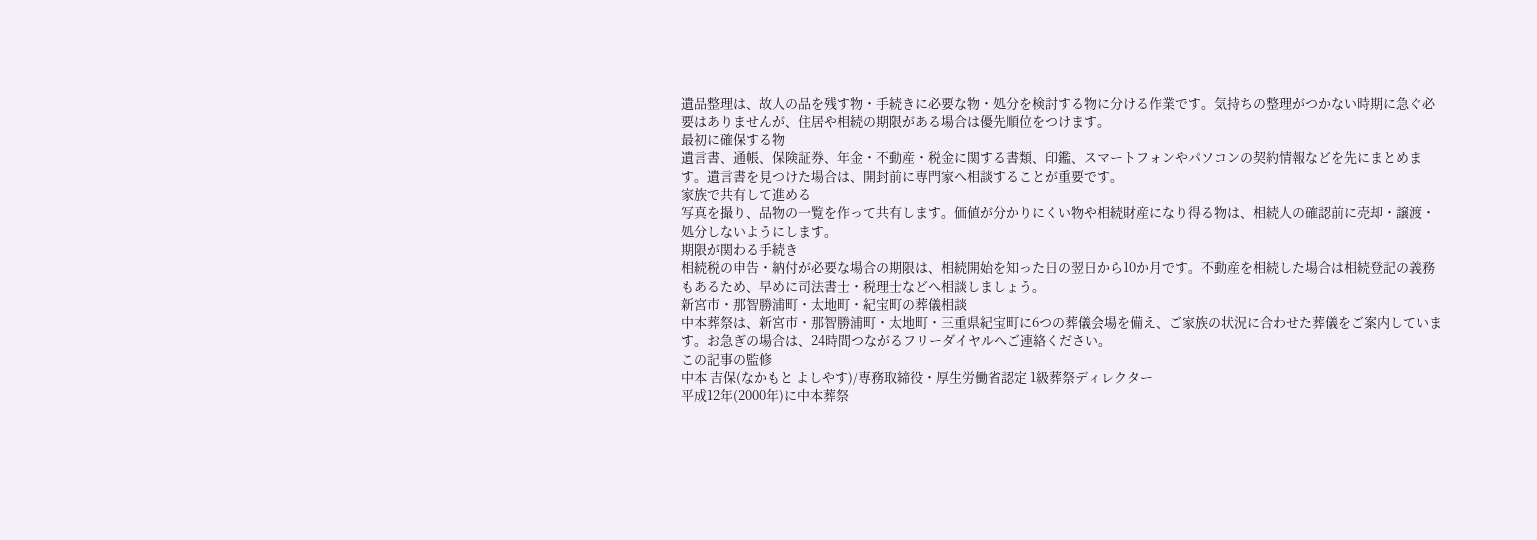遺品整理は、故人の品を残す物・手続きに必要な物・処分を検討する物に分ける作業です。気持ちの整理がつかない時期に急ぐ必要はありませんが、住居や相続の期限がある場合は優先順位をつけます。
最初に確保する物
遺言書、通帳、保険証券、年金・不動産・税金に関する書類、印鑑、スマートフォンやパソコンの契約情報などを先にまとめます。遺言書を見つけた場合は、開封前に専門家へ相談することが重要です。
家族で共有して進める
写真を撮り、品物の一覧を作って共有します。価値が分かりにくい物や相続財産になり得る物は、相続人の確認前に売却・譲渡・処分しないようにします。
期限が関わる手続き
相続税の申告・納付が必要な場合の期限は、相続開始を知った日の翌日から10か月です。不動産を相続した場合は相続登記の義務もあるため、早めに司法書士・税理士などへ相談しましょう。
新宮市・那智勝浦町・太地町・紀宝町の葬儀相談
中本葬祭は、新宮市・那智勝浦町・太地町・三重県紀宝町に6つの葬儀会場を備え、ご家族の状況に合わせた葬儀をご案内しています。お急ぎの場合は、24時間つながるフリーダイヤルへご連絡ください。
この記事の監修
中本 吉保(なかもと よしやす)/専務取締役・厚生労働省認定 1級葬祭ディレクター
平成12年(2000年)に中本葬祭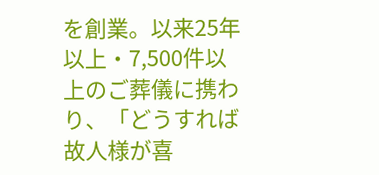を創業。以来25年以上・7,500件以上のご葬儀に携わり、「どうすれば故人様が喜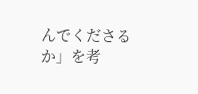んでくださるか」を考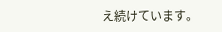え続けています。